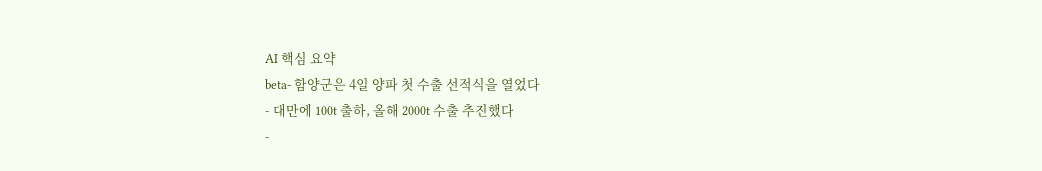AI 핵심 요약
beta- 함양군은 4일 양파 첫 수출 선적식을 열었다
- 대만에 100t 출하, 올해 2000t 수출 추진했다
-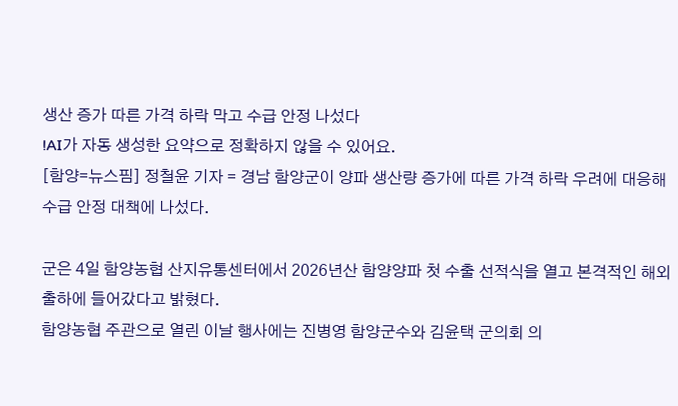생산 증가 따른 가격 하락 막고 수급 안정 나섰다
!AI가 자동 생성한 요약으로 정확하지 않을 수 있어요.
[함양=뉴스핌] 정철윤 기자 = 경남 함양군이 양파 생산량 증가에 따른 가격 하락 우려에 대응해 수급 안정 대책에 나섰다.

군은 4일 함양농협 산지유통센터에서 2026년산 함양양파 첫 수출 선적식을 열고 본격적인 해외 출하에 들어갔다고 밝혔다.
함양농협 주관으로 열린 이날 행사에는 진병영 함양군수와 김윤택 군의회 의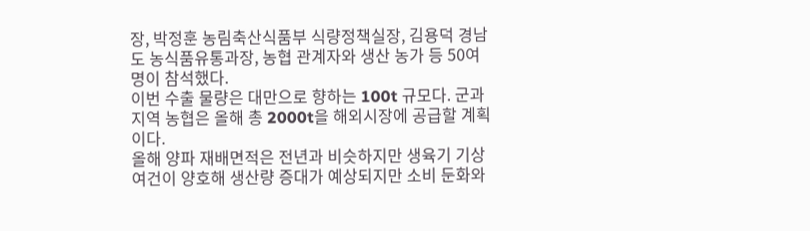장, 박정훈 농림축산식품부 식량정책실장, 김용덕 경남도 농식품유통과장, 농협 관계자와 생산 농가 등 50여 명이 참석했다.
이번 수출 물량은 대만으로 향하는 100t 규모다. 군과 지역 농협은 올해 총 2000t을 해외시장에 공급할 계획이다.
올해 양파 재배면적은 전년과 비슷하지만 생육기 기상 여건이 양호해 생산량 증대가 예상되지만 소비 둔화와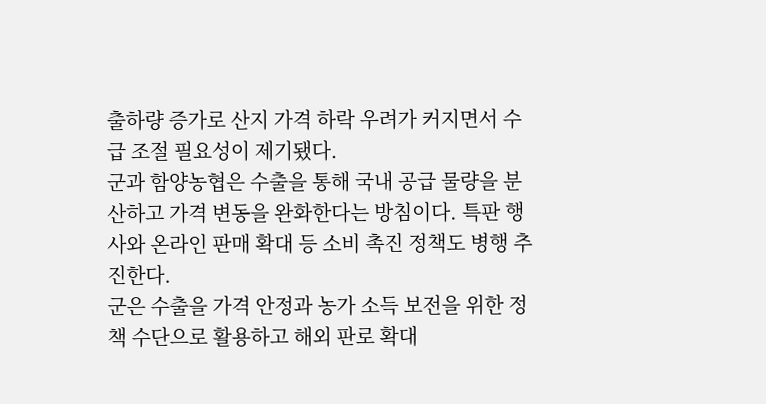출하량 증가로 산지 가격 하락 우려가 커지면서 수급 조절 필요성이 제기됐다.
군과 함양농협은 수출을 통해 국내 공급 물량을 분산하고 가격 변동을 완화한다는 방침이다. 특판 행사와 온라인 판매 확대 등 소비 촉진 정책도 병행 추진한다.
군은 수출을 가격 안정과 농가 소득 보전을 위한 정책 수단으로 활용하고 해외 판로 확대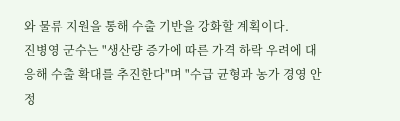와 물류 지원을 통해 수출 기반을 강화할 계획이다.
진병영 군수는 "생산량 증가에 따른 가격 하락 우려에 대응해 수출 확대를 추진한다"며 "수급 균형과 농가 경영 안정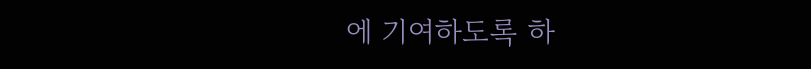에 기여하도록 하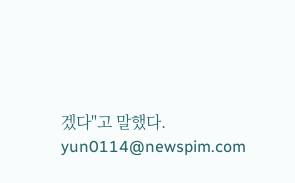겠다"고 말했다.
yun0114@newspim.com